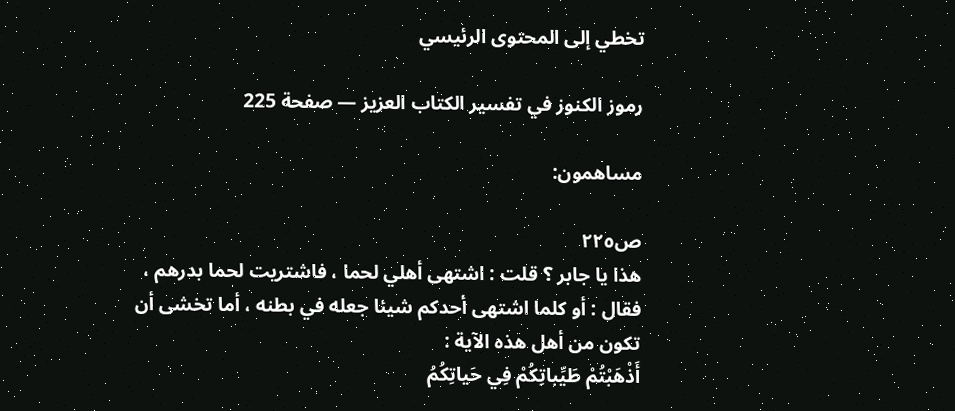تخطي إلى المحتوى الرئيسي

رموز الكنوز في تفسير الكتاب العزيز — صفحة 225

مساهمون:

ص٢٢٥
هذا يا جابر ؟ قلت : اشتهى أهلي لحما ، فاشتريت لحما بدرهم ، فقال : أو كلما اشتهى أحدكم شيئا جعله في بطنه ، أما تخشى أن تكون من أهل هذه الآية :
أَذْهَبْتُمْ طَيِّباتِكُمْ فِي حَياتِكُمُ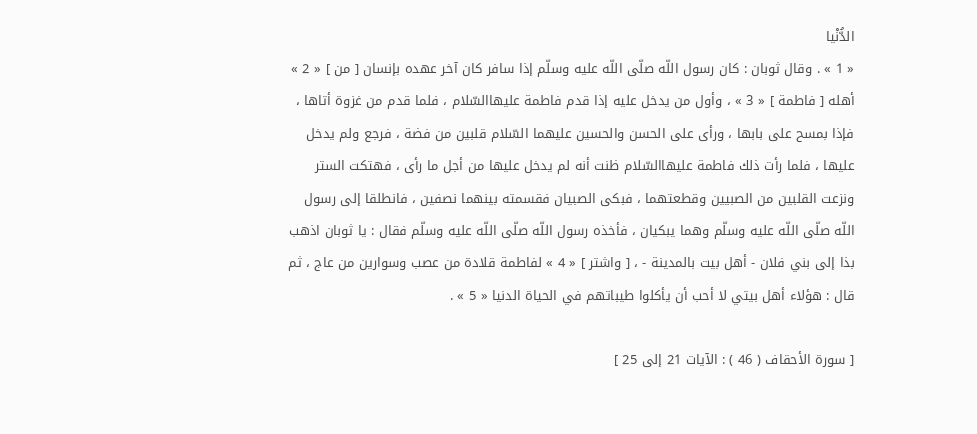الدُّنْيا
« 1 » . وقال ثوبان : كان رسول اللّه صلّى اللّه عليه وسلّم إذا سافر كان آخر عهده بإنسان [ من ] « 2 » أهله [ فاطمة ] « 3 » ، وأول من يدخل عليه إذا قدم فاطمة عليهاالسّلام ، فلما قدم من غزوة أتاها ، فإذا بمسح على بابها ، ورأى على الحسن والحسين عليهما السّلام قلبين من فضة ، فرجع ولم يدخل عليها ، فلما رأت ذلك فاطمة عليهاالسّلام ظنت أنه لم يدخل عليها من أجل ما رأى ، فهتكت الستر ونزعت القلبين من الصبيين وقطعتهما ، فبكى الصبيان فقسمته بينهما نصفين ، فانطلقا إلى رسول اللّه صلّى اللّه عليه وسلّم وهما يبكيان ، فأخذه رسول اللّه صلّى اللّه عليه وسلّم فقال : يا ثوبان اذهب بذا إلى بني فلان - أهل بيت بالمدينة - ، [ واشتر ] « 4 » لفاطمة قلادة من عصب وسوارين من عاج ، ثم قال : هؤلاء أهل بيتي لا أحب أن يأكلوا طيباتهم في الحياة الدنيا « 5 » .

[ سورة الأحقاف ( 46 ) : الآيات 21 إلى 25 ]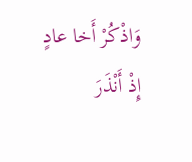وَاذْكُرْ أَخا عادٍ إِذْ أَنْذَرَ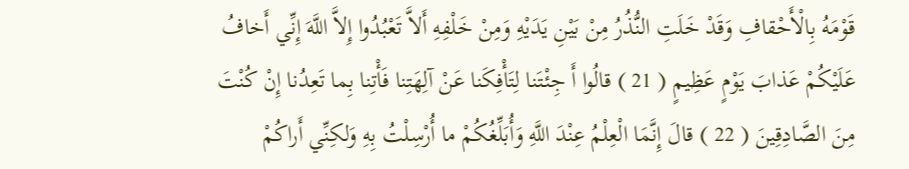قَوْمَهُ بِالْأَحْقافِ وَقَدْ خَلَتِ النُّذُرُ مِنْ بَيْنِ يَدَيْهِ وَمِنْ خَلْفِهِ أَلاَّ تَعْبُدُوا إِلاَّ اللَّهَ إِنِّي أَخافُ عَلَيْكُمْ عَذابَ يَوْمٍ عَظِيمٍ ( 21 ) قالُوا أَ جِئْتَنا لِتَأْفِكَنا عَنْ آلِهَتِنا فَأْتِنا بِما تَعِدُنا إِنْ كُنْتَ مِنَ الصَّادِقِينَ ( 22 ) قالَ إِنَّمَا الْعِلْمُ عِنْدَ اللَّهِ وَأُبَلِّغُكُمْ ما أُرْسِلْتُ بِهِ وَلكِنِّي أَراكُمْ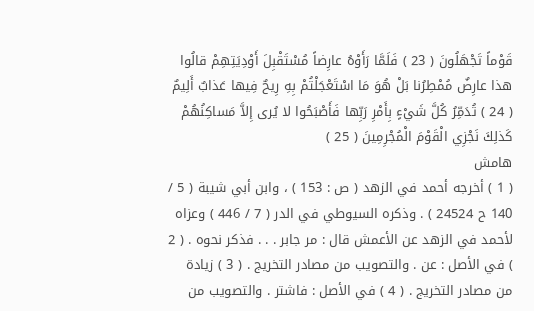قَوْماً تَجْهَلُونَ ( 23 ) فَلَمَّا رَأَوْهُ عارِضاً مُسْتَقْبِلَ أَوْدِيَتِهِمْ قالُوا هذا عارِضٌ مُمْطِرُنا بَلْ هُوَ مَا اسْتَعْجَلْتُمْ بِهِ رِيحٌ فِيها عَذابٌ أَلِيمٌ ( 24 ) تُدَمِّرُ كُلَّ شَيْءٍ بِأَمْرِ رَبِّها فَأَصْبَحُوا لا يُرى إِلاَّ مَساكِنُهُمْ كَذلِكَ نَجْزِي الْقَوْمَ الْمُجْرِمِينَ ( 25 )
هامش
( 1 ) أخرجه أحمد في الزهد ( ص : 153 ) ، وابن أبي شيبة ( 5 / 140 ح 24524 ) . وذكره السيوطي في الدر ( 7 / 446 ) وعزاه لأحمد في الزهد عن الأعمش قال : مر جابر . . . فذكر نحوه . ( 2 ) في الأصل : عن . والتصويب من مصادر التخريج . ( 3 ) زيادة من مصادر التخريج . ( 4 ) في الأصل : فاشتر . والتصويب من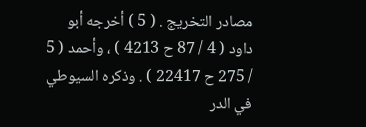مصادر التخريج . ( 5 ) أخرجه أبو داود ( 4 / 87 ح 4213 ) ، وأحمد ( 5 / 275 ح 22417 ) . وذكره السيوطي في الدر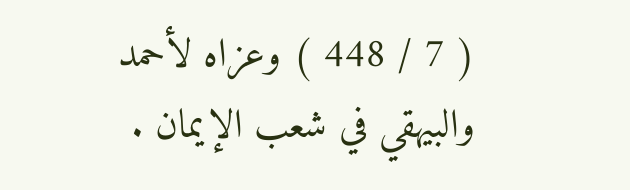( 7 / 448 ) وعزاه لأحمد والبيهقي في شعب الإيمان .